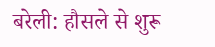बरेली: हौसले से शुरू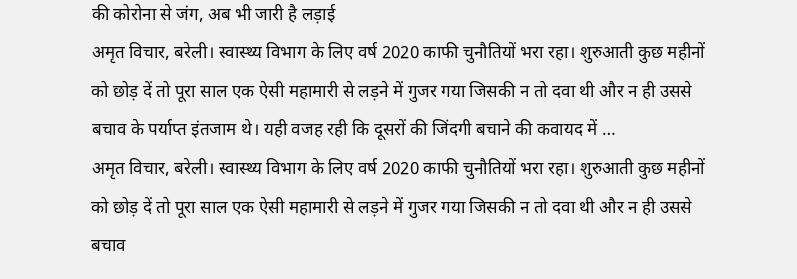की कोरोना से जंग, अब भी जारी है लड़ाई
अमृत विचार, बरेली। स्वास्थ्य विभाग के लिए वर्ष 2020 काफी चुनौतियों भरा रहा। शुरुआती कुछ महीनों को छोड़ दें तो पूरा साल एक ऐसी महामारी से लड़ने में गुजर गया जिसकी न तो दवा थी और न ही उससे बचाव के पर्याप्त इंतजाम थे। यही वजह रही कि दूसरों की जिंदगी बचाने की कवायद में …
अमृत विचार, बरेली। स्वास्थ्य विभाग के लिए वर्ष 2020 काफी चुनौतियों भरा रहा। शुरुआती कुछ महीनों को छोड़ दें तो पूरा साल एक ऐसी महामारी से लड़ने में गुजर गया जिसकी न तो दवा थी और न ही उससे बचाव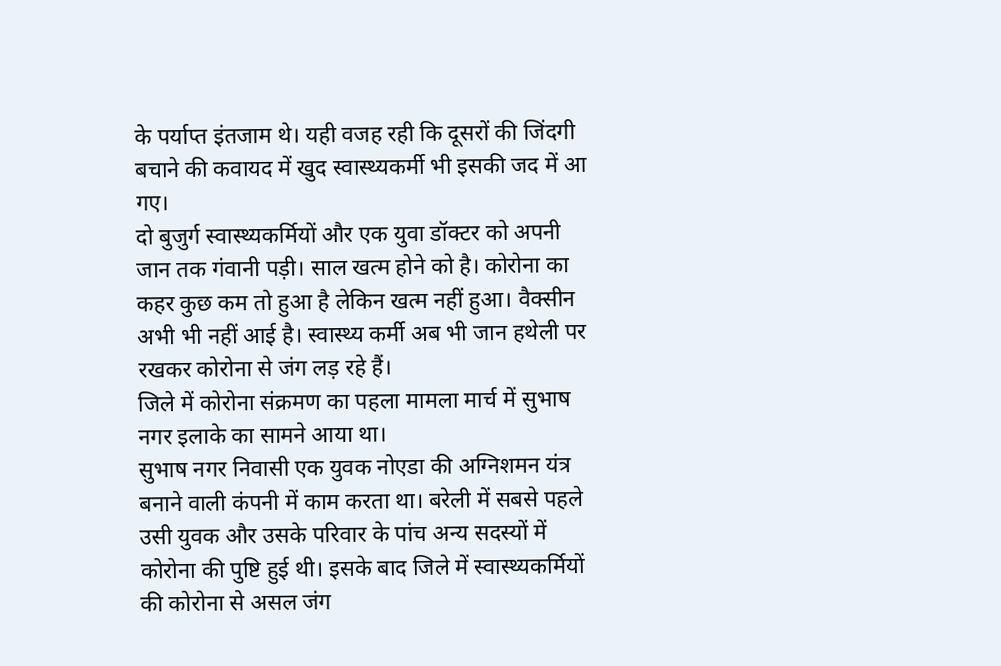के पर्याप्त इंतजाम थे। यही वजह रही कि दूसरों की जिंदगी बचाने की कवायद में खुद स्वास्थ्यकर्मी भी इसकी जद में आ गए।
दो बुजुर्ग स्वास्थ्यकर्मियों और एक युवा डॉक्टर को अपनी जान तक गंवानी पड़ी। साल खत्म होने को है। कोरोना का कहर कुछ कम तो हुआ है लेकिन खत्म नहीं हुआ। वैक्सीन अभी भी नहीं आई है। स्वास्थ्य कर्मी अब भी जान हथेली पर रखकर कोरोना से जंग लड़ रहे हैं।
जिले में कोरोना संक्रमण का पहला मामला मार्च में सुभाष नगर इलाके का सामने आया था।
सुभाष नगर निवासी एक युवक नोएडा की अग्निशमन यंत्र बनाने वाली कंपनी में काम करता था। बरेली में सबसे पहले उसी युवक और उसके परिवार के पांच अन्य सदस्यों में कोरोना की पुष्टि हुई थी। इसके बाद जिले में स्वास्थ्यकर्मियों की कोरोना से असल जंग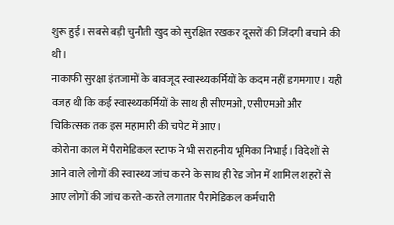शुरू हुई। सबसे बड़ी चुनौती खुद को सुरक्षित रखकर दूसरों की जिंदगी बचाने की थी।
नाकाफी सुरक्षा इंतजामों के बावजूद स्वास्थ्यकर्मियों के कदम नहीं डगमगाए। यही वजह थी कि कई स्वास्थ्यकर्मियों के साथ ही सीएमओ, एसीएमओ और चिकित्सक तक इस महामारी की चपेट में आए।
कोरोना काल में पैरामेडिकल स्टाफ ने भी सराहनीय भूमिका निभाई। विदेशों से आने वाले लोगों की स्वास्थ्य जांच करने के साथ ही रेड जोन में शामिल शहरों से आए लोगों की जांच करते-करते लगातार पैरामेडिकल कर्मचारी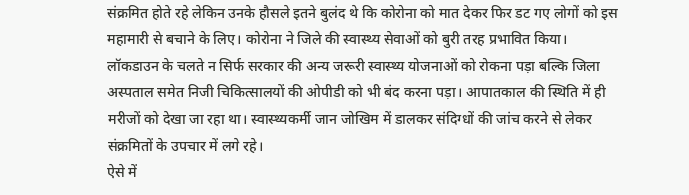संक्रमित होते रहे लेकिन उनके हौसले इतने बुलंद थे कि कोरोना को मात देकर फिर डट गए लोगों को इस महामारी से बचाने के लिए। कोरोना ने जिले की स्वास्थ्य सेवाओं को बुरी तरह प्रभावित किया।
लॉकडाउन के चलते न सिर्फ सरकार की अन्य जरूरी स्वास्थ्य योजनाओं को रोकना पड़ा बल्कि जिला अस्पताल समेत निजी चिकित्सालयों की ओपीडी को भी बंद करना पड़ा। आपातकाल की स्थिति में ही मरीजों को देखा जा रहा था। स्वास्थ्यकर्मी जान जोखिम में डालकर संदिग्धों की जांच करने से लेकर संक्रमितों के उपचार में लगे रहे।
ऐसे में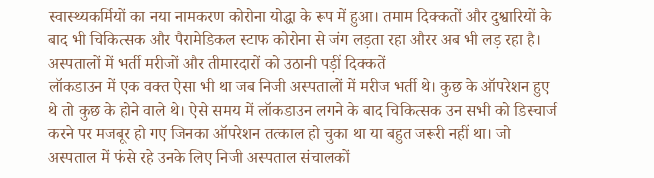स्वास्थ्यकर्मियों का नया नामकरण कोरोना योद्धा के रूप में हुआ। तमाम दिक्कतों और दुश्वारियों के बाद भी चिकित्सक और पैरामेडिकल स्टाफ कोरोना से जंग लड़ता रहा औरर अब भी लड़ रहा है।
अस्पतालों में भर्ती मरीजों और तीमारदारों को उठानी पड़ीं दिक्कतें
लॉकडाउन में एक वक्त ऐसा भी था जब निजी अस्पतालों में मरीज भर्ती थे। कुछ के ऑपरेशन हुए थे तो कुछ के होने वाले थे। ऐसे समय में लॉकडाउन लगने के बाद चिकित्सक उन सभी को डिस्चार्ज करने पर मजबूर हो गए जिनका ऑपरेशन तत्काल हो चुका था या बहुत जरूरी नहीं था। जो अस्पताल में फंसे रहे उनके लिए निजी अस्पताल संचालकों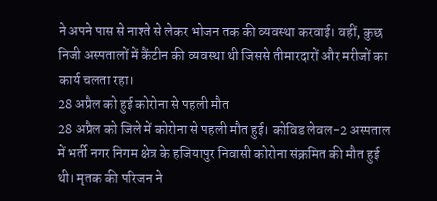ने अपने पास से नाश्ते से लेकर भोजन तक की व्यवस्था करवाई। वहीं, कुछ निजी अस्पतालों में कैंटीन की व्यवस्था थी जिससे तीमारदारों और मरीजों का कार्य चलता रहा।
28 अप्रैल को हुई कोरोना से पहली मौत
28 अप्रैल को जिले में कोरोना से पहली मौत हुई। कोविड लेवल-2 अस्पताल में भर्ती नगर निगम क्षेत्र के हजियापुर निवासी कोरोना संक्रमित की मौत हुई थी। मृतक की परिजन ने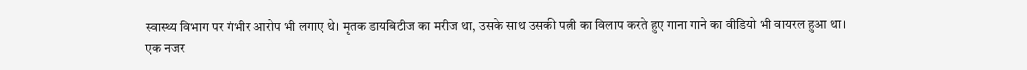स्वास्थ्य विभाग पर गंभीर आरोप भी लगाए थे। मृतक डायबिटीज का मरीज था, उसके साथ उसकी पत्नी का विलाप करते हुए गाना गाने का वीडियो भी वायरल हुआ था।
एक नजर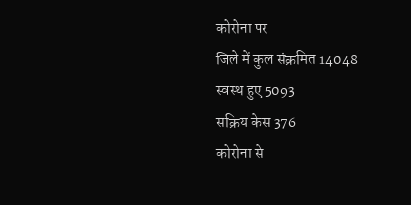कोरोना पर
जिले में कुल संक्रमित 14048
स्वस्थ हुए 5093
सक्रिय केस 376
कोरोना से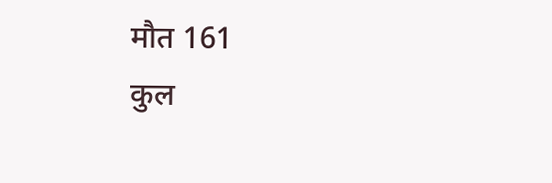मौत 161
कुल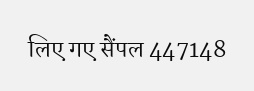लिए गए सैंपल 447148